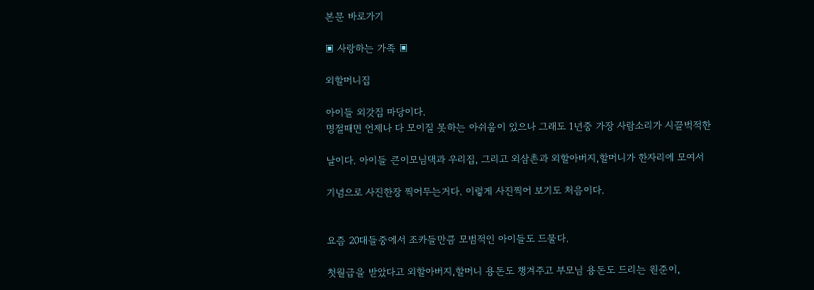본문 바로가기

▣ 사랑하는 가족 ▣

외할머니집

아이들 외갓집 마당이다.
명절때면 언제나 다 모이질 못하는 아쉬움이 있으나 그래도 1년중 가장 사람소리가 시끌벅적한

날이다. 아이들 큰이모님댁과 우리집, 그리고 외삼촌과 외할아버지,할머니가 한자리에 모여서

기념으로 사진한장 찍어두는거다. 이렇게 사진찍어 보기도 처음이다.


요즘 20대들중에서 조카들만큼 모범적인 아이들도 드물다.

첫월급을 받았다고 외할아버지,할머니 용돈도 챙겨주고 부모님 용돈도 드리는 원준이,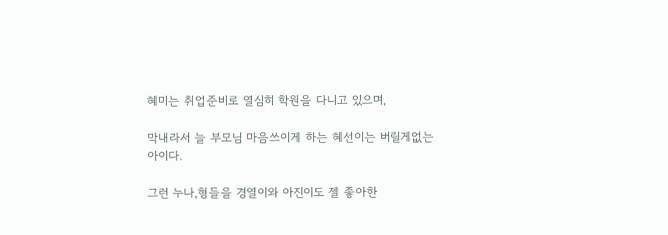혜미는 취업준비로 열심히 학원을 다니고 있으며,

막내라서 늘 부모님 마음쓰이게 하는 혜선이는 버릴게없는 아이다.

그런 누나,형들을 경열이와 아진이도 젤 좋아한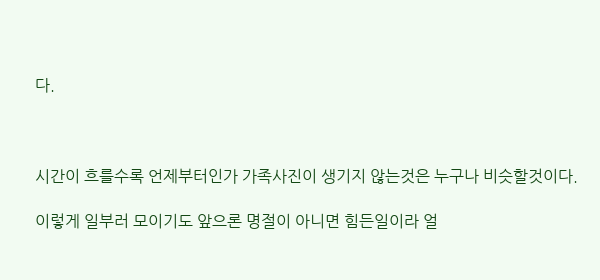다.



시간이 흐를수록 언제부터인가 가족사진이 생기지 않는것은 누구나 비슷할것이다.

이렇게 일부러 모이기도 앞으론 명절이 아니면 힘든일이라 얼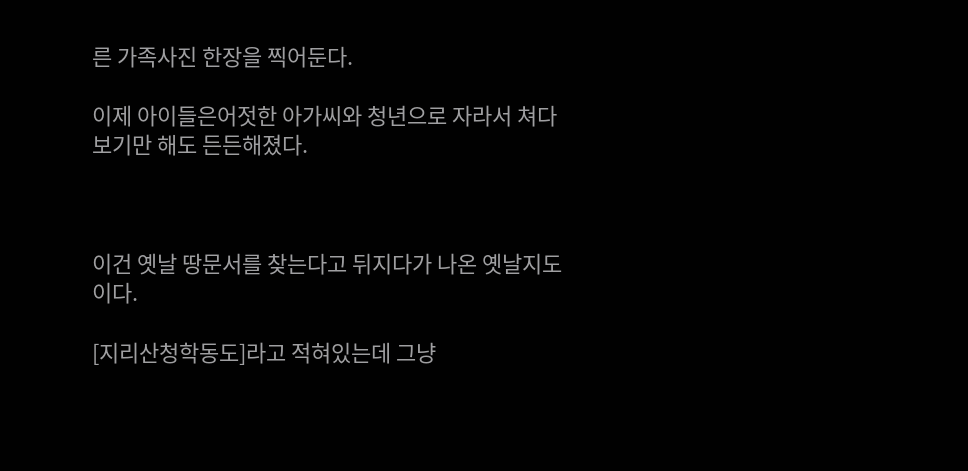른 가족사진 한장을 찍어둔다.

이제 아이들은어젓한 아가씨와 청년으로 자라서 쳐다보기만 해도 든든해졌다.



이건 옛날 땅문서를 찾는다고 뒤지다가 나온 옛날지도이다.

[지리산청학동도]라고 적혀있는데 그냥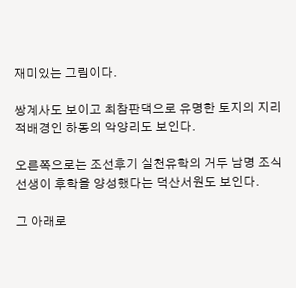재미있는 그림이다.

쌍계사도 보이고 최참판댁으로 유명한 토지의 지리적배경인 하동의 악양리도 보인다.

오른쪽으로는 조선후기 실천유학의 거두 남명 조식선생이 후학을 양성했다는 덕산서원도 보인다.

그 아래로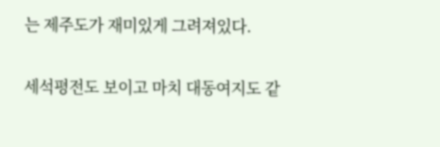는 제주도가 재미있게 그려져있다.

세석평전도 보이고 마치 대동여지도 같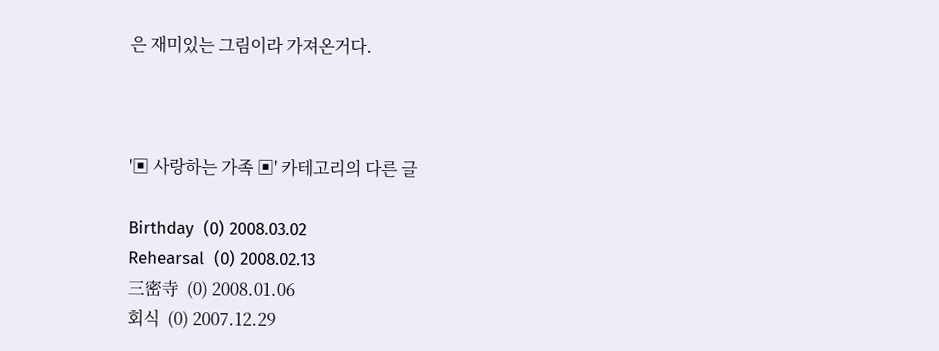은 재미있는 그림이라 가져온거다.



'▣ 사랑하는 가족 ▣' 카테고리의 다른 글

Birthday  (0) 2008.03.02
Rehearsal  (0) 2008.02.13
三密寺  (0) 2008.01.06
회식  (0) 2007.12.29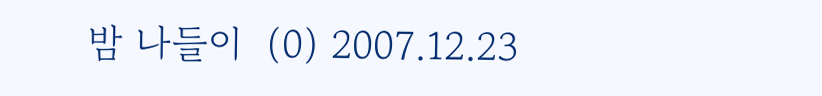밤 나들이  (0) 2007.12.23